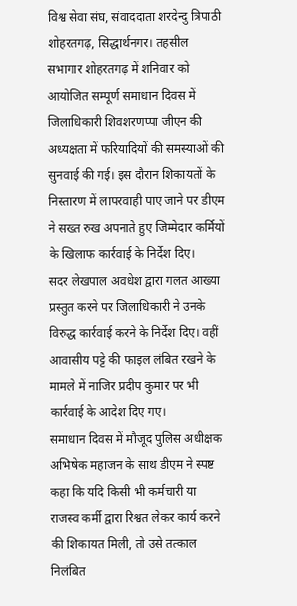विश्व सेवा संघ, संवाददाता शरदेन्दु त्रिपाठी
शोहरतगढ़, सिद्धार्थनगर। तहसील सभागार शोहरतगढ़ में शनिवार को आयोजित सम्पूर्ण समाधान दिवस में जिलाधिकारी शिवशरणप्पा जीएन की अध्यक्षता में फरियादियों की समस्याओं की सुनवाई की गई। इस दौरान शिकायतों के निस्तारण में लापरवाही पाए जाने पर डीएम ने सख्त रुख अपनाते हुए जिम्मेदार कर्मियों के खिलाफ कार्रवाई के निर्देश दिए।
सदर लेखपाल अवधेश द्वारा गलत आख्या प्रस्तुत करने पर जिलाधिकारी ने उनके विरुद्ध कार्रवाई करने के निर्देश दिए। वहीं आवासीय पट्टे की फाइल लंबित रखने के मामले में नाजिर प्रदीप कुमार पर भी कार्रवाई के आदेश दिए गए।
समाधान दिवस में मौजूद पुलिस अधीक्षक अभिषेक महाजन के साथ डीएम ने स्पष्ट कहा कि यदि किसी भी कर्मचारी या राजस्व कर्मी द्वारा रिश्वत लेकर कार्य करने की शिकायत मिली, तो उसे तत्काल निलंबित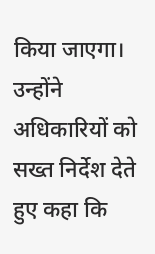किया जाएगा। उन्होंने अधिकारियों को सख्त निर्देश देते हुए कहा कि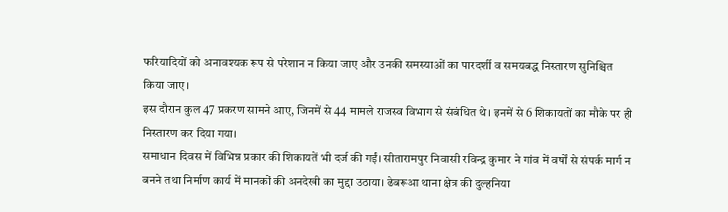फरियादियों को अनावश्यक रूप से परेशान न किया जाए और उनकी समस्याओं का पारदर्शी व समयबद्ध निस्तारण सुनिश्चित किया जाए।
इस दौरान कुल 47 प्रकरण सामने आए, जिनमें से 44 मामले राजस्व विभाग से संबंधित थे। इनमें से 6 शिकायतों का मौके पर ही निस्तारण कर दिया गया।
समाधान दिवस में विभिन्न प्रकार की शिकायतें भी दर्ज की गईं। सीतारामपुर निवासी रविन्द्र कुमार ने गांव में वर्षों से संपर्क मार्ग न बनने तथा निर्माण कार्य में मानकों की अनदेखी का मुद्दा उठाया। ढेबरूआ थाना क्षेत्र की दुल्हनिया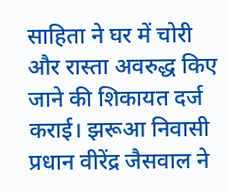साहिता ने घर में चोरी और रास्ता अवरुद्ध किए जाने की शिकायत दर्ज कराई। झरूआ निवासी प्रधान वीरेंद्र जैसवाल ने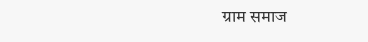ग्राम समाज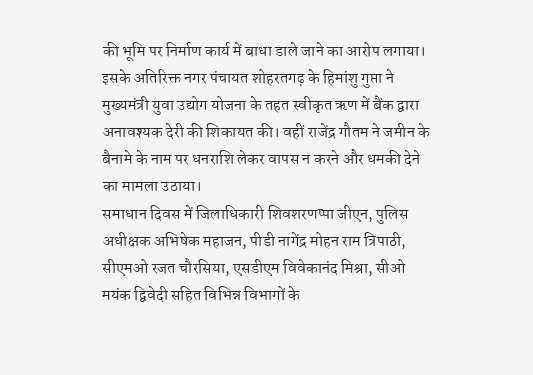की भूमि पर निर्माण कार्य में बाधा डाले जाने का आरोप लगाया।
इसके अतिरिक्त नगर पंचायत शोहरतगढ़ के हिमांशु गुप्ता ने मुख्यमंत्री युवा उद्योग योजना के तहत स्वीकृत ऋण में बैंक द्वारा अनावश्यक देरी की शिकायत की। वहीं राजेंद्र गौतम ने जमीन के बैनामे के नाम पर धनराशि लेकर वापस न करने और धमकी देने का मामला उठाया।
समाधान दिवस में जिलाधिकारी शिवशरणप्पा जीएन, पुलिस अधीक्षक अभिषेक महाजन, पीडी नागेंद्र मोहन राम त्रिपाठी, सीएमओ रजत चौरसिया, एसडीएम विवेकानंद मिश्रा, सीओ मयंक द्विवेदी सहित विभिन्न विभागों के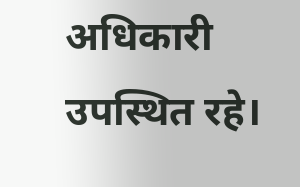अधिकारी उपस्थित रहे।